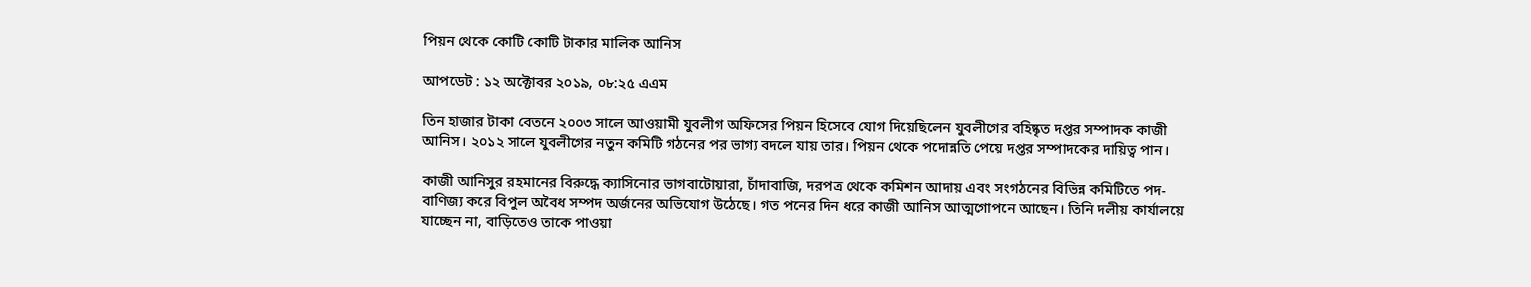পিয়ন থেকে কোটি কোটি টাকার মালিক আনিস

আপডেট : ১২ অক্টোবর ২০১৯, ০৮:২৫ এএম

তিন হাজার টাকা বেতনে ২০০৩ সালে আওয়ামী যুবলীগ অফিসের পিয়ন হিসেবে যোগ দিয়েছিলেন যুবলীগের বহিষ্কৃত দপ্তর সম্পাদক কাজী আনিস। ২০১২ সালে যুবলীগের নতুন কমিটি গঠনের পর ভাগ্য বদলে যায় তার। পিয়ন থেকে পদোন্নতি পেয়ে দপ্তর সম্পাদকের দায়িত্ব পান।

কাজী আনিসুর রহমানের বিরুদ্ধে ক্যাসিনোর ভাগবাটোয়ারা, চাঁদাবাজি, দরপত্র থেকে কমিশন আদায় এবং সংগঠনের বিভিন্ন কমিটিতে পদ-বাণিজ্য করে বিপুল অবৈধ সম্পদ অর্জনের অভিযোগ উঠেছে। গত পনের দিন ধরে কাজী আনিস আত্মগোপনে আছেন। তিনি দলীয় কার্যালয়ে যাচ্ছেন না, বাড়িতেও তাকে পাওয়া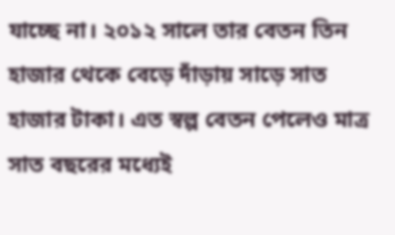যাচ্ছে না। ২০১২ সালে তার বেতন তিন হাজার থেকে বেড়ে দাঁড়ায় সাড়ে সাত হাজার টাকা। এত স্বল্প বেতন পেলেও মাত্র সাত বছরের মধ্যেই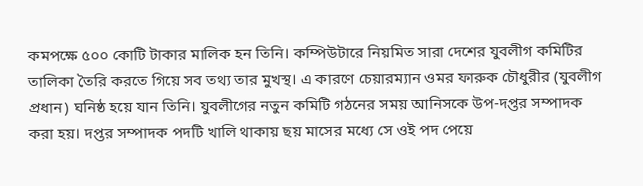কমপক্ষে ৫০০ কোটি টাকার মালিক হন তিনি। কম্পিউটারে নিয়মিত সারা দেশের যুবলীগ কমিটির তালিকা তৈরি করতে গিয়ে সব তথ্য তার মুখস্থ। এ কারণে চেয়ারম্যান ওমর ফারুক চৌধুরীর (যুবলীগ প্রধান) ঘনিষ্ঠ হয়ে যান তিনি। যুবলীগের নতুন কমিটি গঠনের সময় আনিসকে উপ-দপ্তর সম্পাদক করা হয়। দপ্তর সম্পাদক পদটি খালি থাকায় ছয় মাসের মধ্যে সে ওই পদ পেয়ে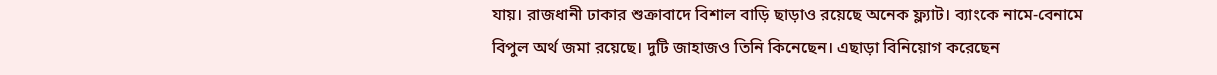যায়। রাজধানী ঢাকার শুক্রাবাদে বিশাল বাড়ি ছাড়াও রয়েছে অনেক ফ্ল্যাট। ব্যাংকে নামে-বেনামে বিপুল অর্থ জমা রয়েছে। দুটি জাহাজও তিনি কিনেছেন। এছাড়া বিনিয়োগ করেছেন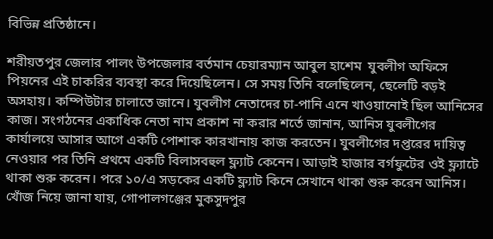বিভিন্ন প্রতিষ্ঠানে।

শরীয়তপুর জেলার পালং উপজেলার বর্তমান চেয়ারম্যান আবুল হাশেম  যুবলীগ অফিসে পিয়নের এই চাকরির ব্যবস্থা করে দিয়েছিলেন। সে সময় তিনি বলেছিলেন, ছেলেটি বড়ই অসহায়। কম্পিউটার চালাতে জানে। যুবলীগ নেতাদের চা-পানি এনে খাওয়ানোই ছিল আনিসের কাজ। সংগঠনের একাধিক নেতা নাম প্রকাশ না করার শর্তে জানান, আনিস যুবলীগের কার্যালয়ে আসার আগে একটি পোশাক কারখানায় কাজ করতেন। যুবলীগের দপ্তরের দায়িত্ব নেওয়ার পর তিনি প্রথমে একটি বিলাসবহুল ফ্ল্যাট কেনেন। আড়াই হাজার বর্গফুটের ওই ফ্ল্যাটে থাকা শুরু করেন। পরে ১০/এ সড়কের একটি ফ্ল্যাট কিনে সেখানে থাকা শুরু করেন আনিস। খোঁজ নিয়ে জানা যায়, গোপালগঞ্জের মুকসুদপুর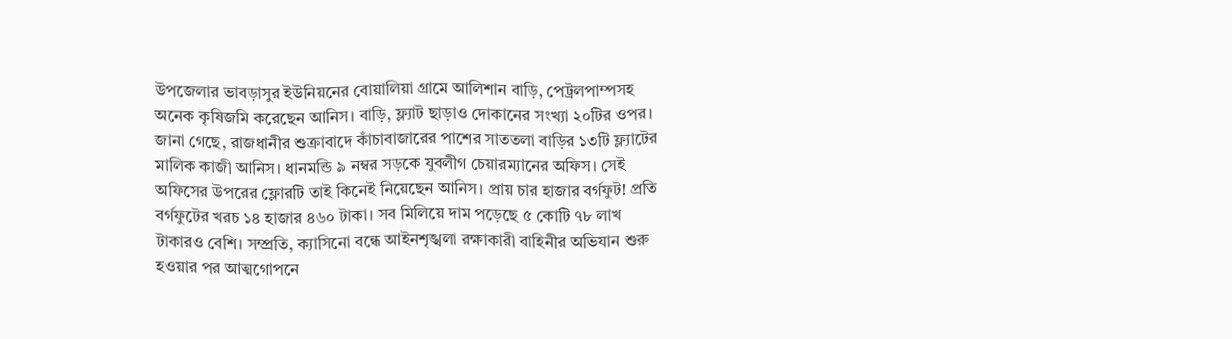উপজেলার ভাবড়াসুর ইউনিয়নের বোয়ালিয়া গ্রামে আলিশান বাড়ি, পেট্রলপাম্পসহ অনেক কৃষিজমি করেছেন আনিস। বাড়ি, ফ্ল্যাট ছাড়াও দোকানের সংখ্যা ২০টির ওপর। জানা গেছে, রাজধানীর শুক্রাবাদে কাঁচাবাজারের পাশের সাততলা বাড়ির ১৩টি ফ্ল্যাটের মালিক কাজী আনিস। ধানমন্ডি ৯ নম্বর সড়কে যুবলীগ চেয়ারম্যানের অফিস। সেই অফিসের উপরের ফ্লোরটি তাই কিনেই নিয়েছেন আনিস। প্রায় চার হাজার বর্গফুট! প্রতি বর্গফুটের খরচ ১৪ হাজার ৪৬০ টাকা। সব মিলিয়ে দাম পড়েছে ৫ কোটি ৭৮ লাখ টাকারও বেশি। সম্প্রতি, ক্যাসিনো বন্ধে আইনশৃঙ্খলা রক্ষাকারী বাহিনীর অভিযান শুরু হওয়ার পর আত্মগোপনে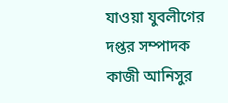যাওয়া যুবলীগের দপ্তর সম্পাদক কাজী আনিসুর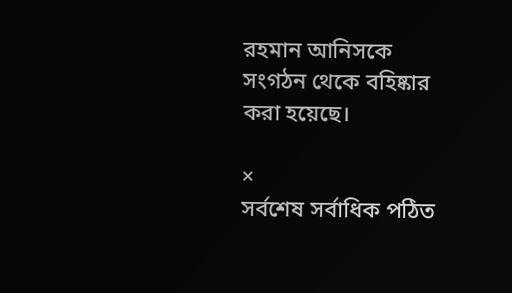রহমান আনিসকে সংগঠন থেকে বহিষ্কার করা হয়েছে।

×
সর্বশেষ সর্বাধিক পঠিত